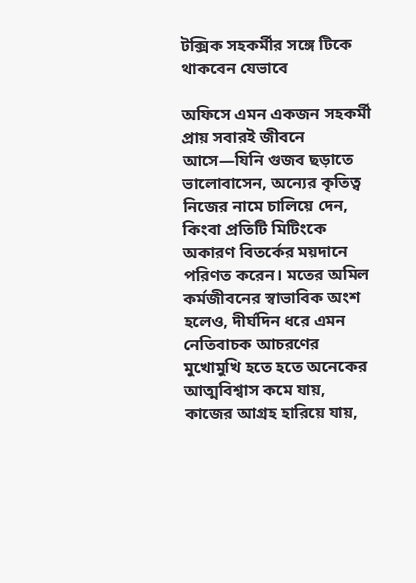টক্সিক সহকর্মীর সঙ্গে টিকে থাকবেন যেভাবে

অফিসে এমন একজন সহকর্মী প্রায় সবারই জীবনে আসে—যিনি গুজব ছড়াতে ভালোবাসেন, অন্যের কৃতিত্ব নিজের নামে চালিয়ে দেন, কিংবা প্রতিটি মিটিংকে অকারণ বিতর্কের ময়দানে পরিণত করেন। মতের অমিল কর্মজীবনের স্বাভাবিক অংশ হলেও, দীর্ঘদিন ধরে এমন নেতিবাচক আচরণের মুখোমুখি হতে হতে অনেকের আত্মবিশ্বাস কমে যায়, কাজের আগ্রহ হারিয়ে যায়,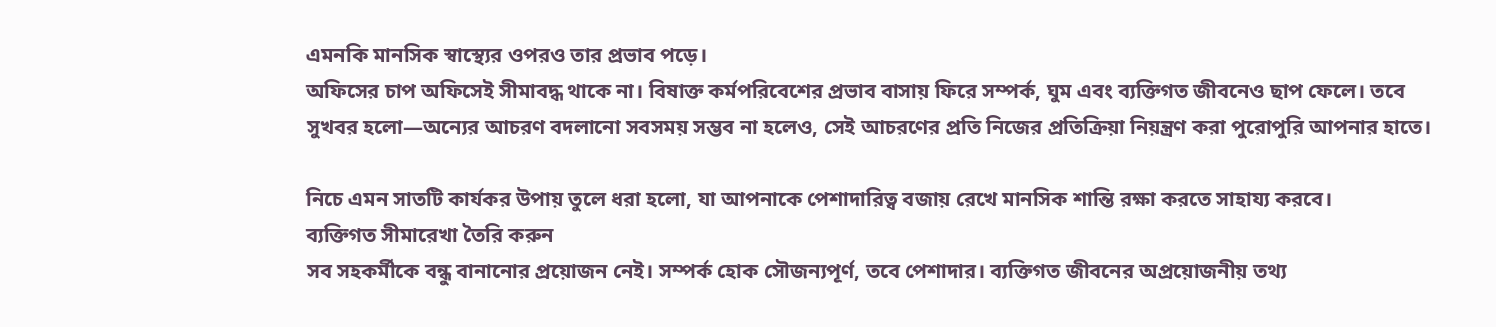এমনকি মানসিক স্বাস্থ্যের ওপরও তার প্রভাব পড়ে।
অফিসের চাপ অফিসেই সীমাবদ্ধ থাকে না। বিষাক্ত কর্মপরিবেশের প্রভাব বাসায় ফিরে সম্পর্ক, ঘুম এবং ব্যক্তিগত জীবনেও ছাপ ফেলে। তবে সুখবর হলো—অন্যের আচরণ বদলানো সবসময় সম্ভব না হলেও, সেই আচরণের প্রতি নিজের প্রতিক্রিয়া নিয়ন্ত্রণ করা পুরোপুরি আপনার হাতে।

নিচে এমন সাতটি কার্যকর উপায় তুলে ধরা হলো, যা আপনাকে পেশাদারিত্ব বজায় রেখে মানসিক শান্তি রক্ষা করতে সাহায্য করবে।
ব্যক্তিগত সীমারেখা তৈরি করুন
সব সহকর্মীকে বন্ধু বানানোর প্রয়োজন নেই। সম্পর্ক হোক সৌজন্যপূর্ণ, তবে পেশাদার। ব্যক্তিগত জীবনের অপ্রয়োজনীয় তথ্য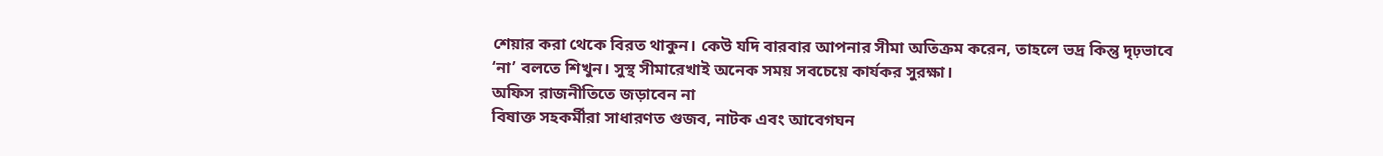শেয়ার করা থেকে বিরত থাকুন। কেউ যদি বারবার আপনার সীমা অতিক্রম করেন, তাহলে ভদ্র কিন্তু দৃঢ়ভাবে ‘না’ বলতে শিখুন। সুস্থ সীমারেখাই অনেক সময় সবচেয়ে কার্যকর সুরক্ষা।
অফিস রাজনীতিতে জড়াবেন না
বিষাক্ত সহকর্মীরা সাধারণত গুজব, নাটক এবং আবেগঘন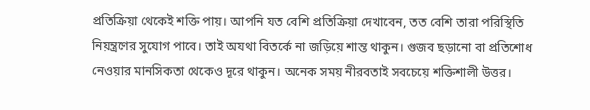প্রতিক্রিয়া থেকেই শক্তি পায়। আপনি যত বেশি প্রতিক্রিয়া দেখাবেন, তত বেশি তারা পরিস্থিতি নিয়ন্ত্রণের সুযোগ পাবে। তাই অযথা বিতর্কে না জড়িয়ে শান্ত থাকুন। গুজব ছড়ানো বা প্রতিশোধ নেওয়ার মানসিকতা থেকেও দূরে থাকুন। অনেক সময় নীরবতাই সবচেয়ে শক্তিশালী উত্তর।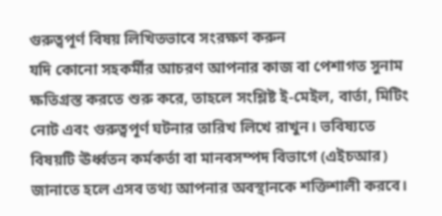গুরুত্বপূর্ণ বিষয় লিখিতভাবে সংরক্ষণ করুন
যদি কোনো সহকর্মীর আচরণ আপনার কাজ বা পেশাগত সুনাম ক্ষতিগ্রস্ত করতে শুরু করে, তাহলে সংশ্লিষ্ট ই-মেইল, বার্তা, মিটিং নোট এবং গুরুত্বপূর্ণ ঘটনার তারিখ লিখে রাখুন। ভবিষ্যতে বিষয়টি ঊর্ধ্বতন কর্মকর্তা বা মানবসম্পদ বিভাগে (এইচআর) জানাতে হলে এসব তথ্য আপনার অবস্থানকে শক্তিশালী করবে।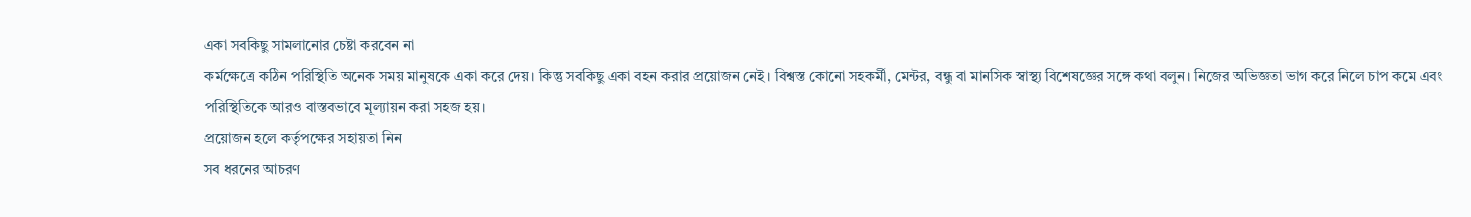একা সবকিছু সামলানোর চেষ্টা করবেন না
কর্মক্ষেত্রে কঠিন পরিস্থিতি অনেক সময় মানুষকে একা করে দেয়। কিন্তু সবকিছু একা বহন করার প্রয়োজন নেই। বিশ্বস্ত কোনো সহকর্মী, মেন্টর, বন্ধু বা মানসিক স্বাস্থ্য বিশেষজ্ঞের সঙ্গে কথা বলুন। নিজের অভিজ্ঞতা ভাগ করে নিলে চাপ কমে এবং পরিস্থিতিকে আরও বাস্তবভাবে মূল্যায়ন করা সহজ হয়।
প্রয়োজন হলে কর্তৃপক্ষের সহায়তা নিন
সব ধরনের আচরণ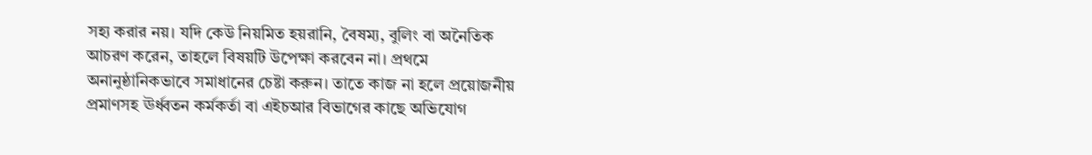সহ্য করার নয়। যদি কেউ নিয়মিত হয়রানি, বৈষম্য, বুলিং বা অনৈতিক আচরণ করেন, তাহলে বিষয়টি উপেক্ষা করবেন না। প্রথমে অনানুষ্ঠানিকভাবে সমাধানের চেষ্টা করুন। তাতে কাজ না হলে প্রয়োজনীয় প্রমাণসহ ঊর্ধ্বতন কর্মকর্তা বা এইচআর বিভাগের কাছে অভিযোগ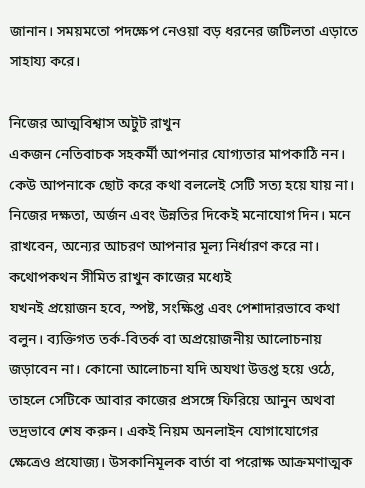জানান। সময়মতো পদক্ষেপ নেওয়া বড় ধরনের জটিলতা এড়াতে সাহায্য করে।

নিজের আত্মবিশ্বাস অটুট রাখুন
একজন নেতিবাচক সহকর্মী আপনার যোগ্যতার মাপকাঠি নন। কেউ আপনাকে ছোট করে কথা বললেই সেটি সত্য হয়ে যায় না। নিজের দক্ষতা, অর্জন এবং উন্নতির দিকেই মনোযোগ দিন। মনে রাখবেন, অন্যের আচরণ আপনার মূল্য নির্ধারণ করে না।
কথোপকথন সীমিত রাখুন কাজের মধ্যেই
যখনই প্রয়োজন হবে, স্পষ্ট, সংক্ষিপ্ত এবং পেশাদারভাবে কথা বলুন। ব্যক্তিগত তর্ক-বিতর্ক বা অপ্রয়োজনীয় আলোচনায় জড়াবেন না। কোনো আলোচনা যদি অযথা উত্তপ্ত হয়ে ওঠে, তাহলে সেটিকে আবার কাজের প্রসঙ্গে ফিরিয়ে আনুন অথবা ভদ্রভাবে শেষ করুন। একই নিয়ম অনলাইন যোগাযোগের ক্ষেত্রেও প্রযোজ্য। উসকানিমূলক বার্তা বা পরোক্ষ আক্রমণাত্মক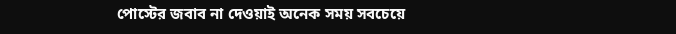পোস্টের জবাব না দেওয়াই অনেক সময় সবচেয়ে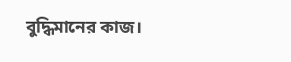বুদ্ধিমানের কাজ।